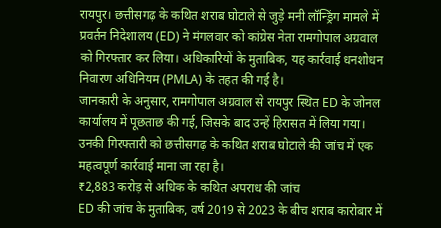रायपुर। छत्तीसगढ़ के कथित शराब घोटाले से जुड़े मनी लॉन्ड्रिंग मामले में प्रवर्तन निदेशालय (ED) ने मंगलवार को कांग्रेस नेता रामगोपाल अग्रवाल को गिरफ्तार कर लिया। अधिकारियों के मुताबिक, यह कार्रवाई धनशोधन निवारण अधिनियम (PMLA) के तहत की गई है।
जानकारी के अनुसार, रामगोपाल अग्रवाल से रायपुर स्थित ED के जोनल कार्यालय में पूछताछ की गई, जिसके बाद उन्हें हिरासत में लिया गया। उनकी गिरफ्तारी को छत्तीसगढ़ के कथित शराब घोटाले की जांच में एक महत्वपूर्ण कार्रवाई माना जा रहा है।
₹2,883 करोड़ से अधिक के कथित अपराध की जांच
ED की जांच के मुताबिक, वर्ष 2019 से 2023 के बीच शराब कारोबार में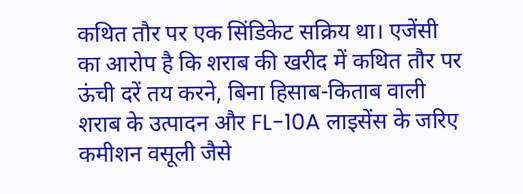कथित तौर पर एक सिंडिकेट सक्रिय था। एजेंसी का आरोप है कि शराब की खरीद में कथित तौर पर ऊंची दरें तय करने, बिना हिसाब-किताब वाली शराब के उत्पादन और FL-10A लाइसेंस के जरिए कमीशन वसूली जैसे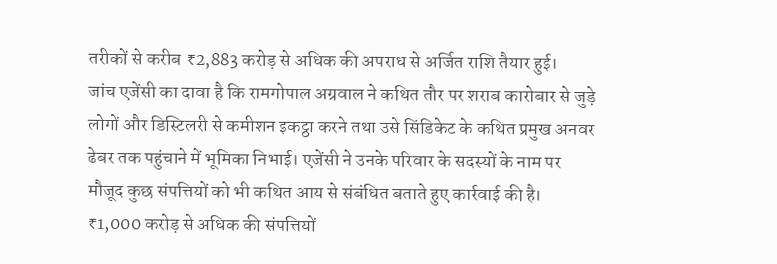तरीकों से करीब ₹2,883 करोड़ से अधिक की अपराध से अर्जित राशि तैयार हुई।
जांच एजेंसी का दावा है कि रामगोपाल अग्रवाल ने कथित तौर पर शराब कारोबार से जुड़े लोगों और डिस्टिलरी से कमीशन इकट्ठा करने तथा उसे सिंडिकेट के कथित प्रमुख अनवर ढेबर तक पहुंचाने में भूमिका निभाई। एजेंसी ने उनके परिवार के सदस्यों के नाम पर मौजूद कुछ संपत्तियों को भी कथित आय से संबंधित बताते हुए कार्रवाई की है।
₹1,000 करोड़ से अधिक की संपत्तियों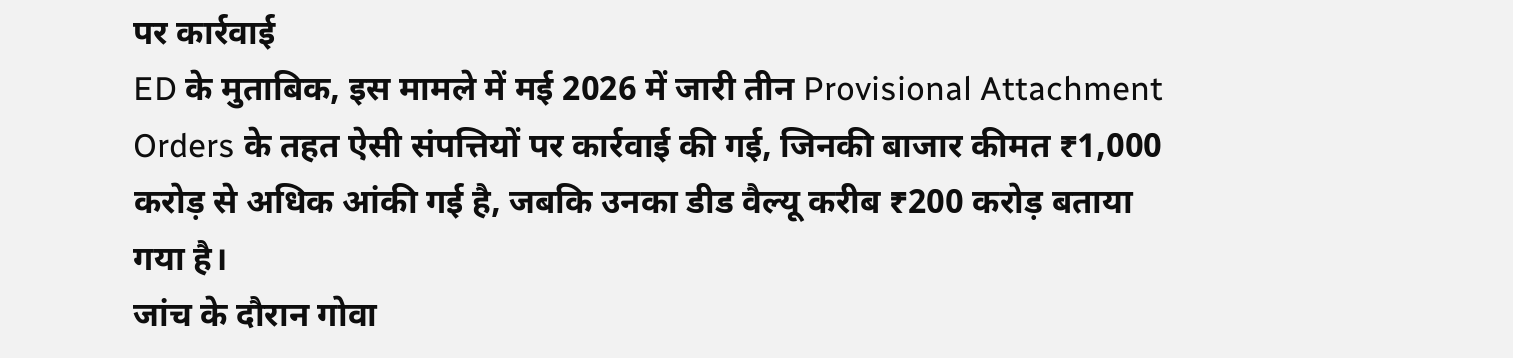पर कार्रवाई
ED के मुताबिक, इस मामले में मई 2026 में जारी तीन Provisional Attachment Orders के तहत ऐसी संपत्तियों पर कार्रवाई की गई, जिनकी बाजार कीमत ₹1,000 करोड़ से अधिक आंकी गई है, जबकि उनका डीड वैल्यू करीब ₹200 करोड़ बताया गया है।
जांच के दौरान गोवा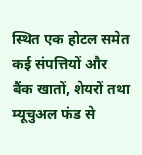स्थित एक होटल समेत कई संपत्तियों और बैंक खातों, शेयरों तथा म्यूचुअल फंड से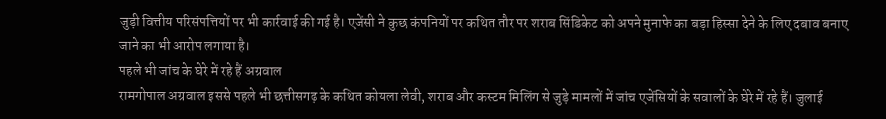जुड़ी वित्तीय परिसंपत्तियों पर भी कार्रवाई की गई है। एजेंसी ने कुछ कंपनियों पर कथित तौर पर शराब सिंडिकेट को अपने मुनाफे का बड़ा हिस्सा देने के लिए दबाव बनाए जाने का भी आरोप लगाया है।
पहले भी जांच के घेरे में रहे हैं अग्रवाल
रामगोपाल अग्रवाल इससे पहले भी छत्तीसगढ़ के कथित कोयला लेवी, शराब और कस्टम मिलिंग से जुड़े मामलों में जांच एजेंसियों के सवालों के घेरे में रहे हैं। जुलाई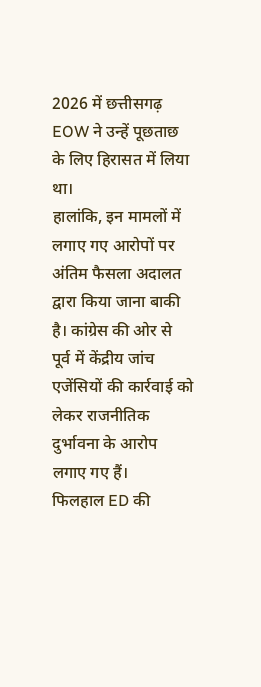2026 में छत्तीसगढ़ EOW ने उन्हें पूछताछ के लिए हिरासत में लिया था।
हालांकि, इन मामलों में लगाए गए आरोपों पर अंतिम फैसला अदालत द्वारा किया जाना बाकी है। कांग्रेस की ओर से पूर्व में केंद्रीय जांच एजेंसियों की कार्रवाई को लेकर राजनीतिक दुर्भावना के आरोप लगाए गए हैं।
फिलहाल ED की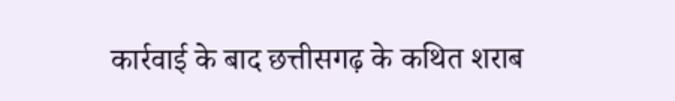कार्रवाई के बाद छत्तीसगढ़ के कथित शराब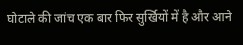घोटाले की जांच एक बार फिर सुर्खियों में है और आने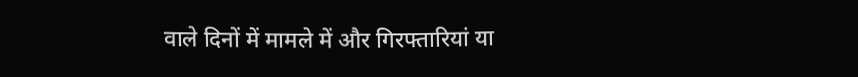वाले दिनों में मामले में और गिरफ्तारियां या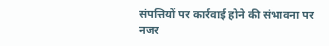संपत्तियों पर कार्रवाई होने की संभावना पर नजर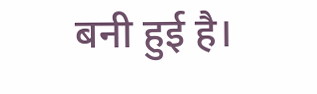बनी हुई है।